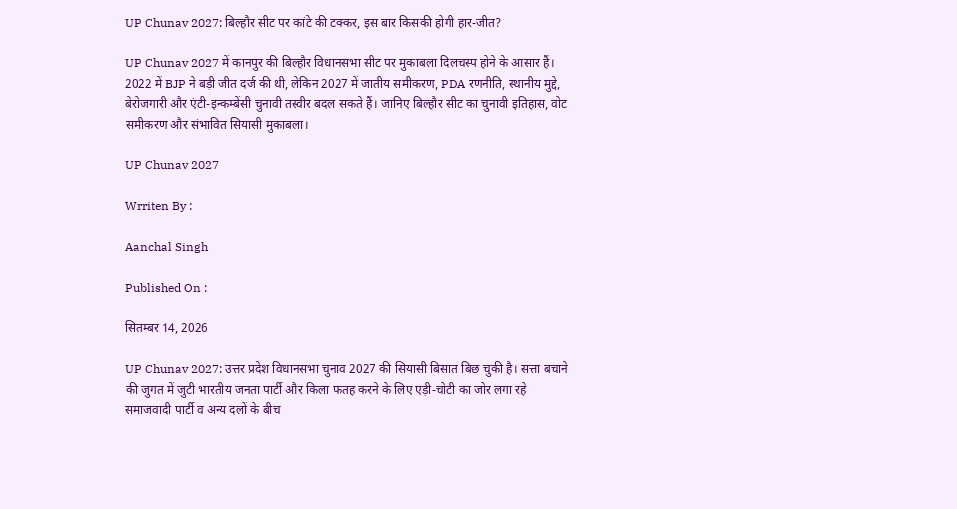UP Chunav 2027: बिल्हौर सीट पर कांटे की टक्कर, इस बार किसकी होगी हार-जीत?

UP Chunav 2027 में कानपुर की बिल्हौर विधानसभा सीट पर मुकाबला दिलचस्प होने के आसार हैं। 2022 में BJP ने बड़ी जीत दर्ज की थी, लेकिन 2027 में जातीय समीकरण, PDA रणनीति, स्थानीय मुद्दे, बेरोजगारी और एंटी-इन्कम्बेंसी चुनावी तस्वीर बदल सकते हैं। जानिए बिल्हौर सीट का चुनावी इतिहास, वोट समीकरण और संभावित सियासी मुकाबला।

UP Chunav 2027

Wrriten By :

Aanchal Singh

Published On :

सितम्बर 14, 2026

UP Chunav 2027: उत्तर प्रदेश विधानसभा चुनाव 2027 की सियासी बिसात बिछ चुकी है। सत्ता बचाने की जुगत में जुटी भारतीय जनता पार्टी और किला फतह करने के लिए एड़ी-चोटी का जोर लगा रहे समाजवादी पार्टी व अन्य दलों के बीच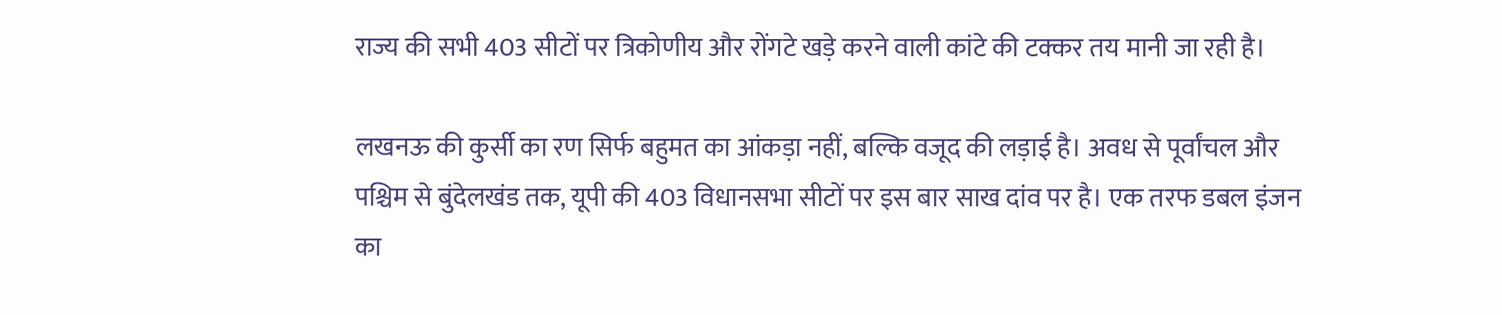राज्य की सभी 403 सीटों पर त्रिकोणीय और रोंगटे खड़े करने वाली कांटे की टक्कर तय मानी जा रही है।

लखनऊ की कुर्सी का रण सिर्फ बहुमत का आंकड़ा नहीं, बल्कि वजूद की लड़ाई है। अवध से पूर्वांचल और पश्चिम से बुंदेलखंड तक, यूपी की 403 विधानसभा सीटों पर इस बार साख दांव पर है। एक तरफ डबल इंजन का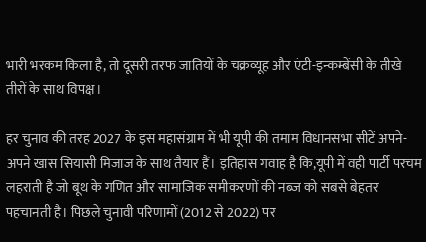भारी भरकम किला है, तो दूसरी तरफ जातियों के चक्रव्यूह और एंटी-इन्कम्बेंसी के तीखे तीरों के साथ विपक्ष।

हर चुनाव की तरह 2027 के इस महासंग्राम में भी यूपी की तमाम विधानसभा सीटें अपने-अपने खास सियासी मिजाज के साथ तैयार हैं। इतिहास गवाह है कि,यूपी में वही पार्टी परचम लहराती है जो बूथ के गणित और सामाजिक समीकरणों की नब्ज को सबसे बेहतर पहचानती है। पिछले चुनावी परिणामों (2012 से 2022) पर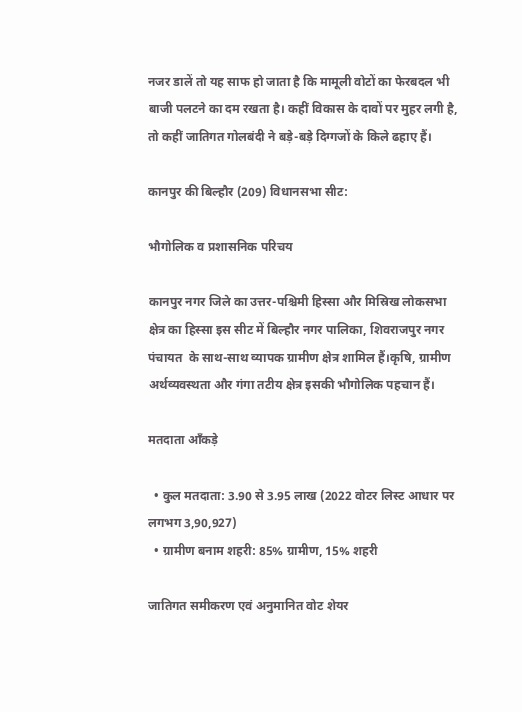नजर डालें तो यह साफ हो जाता है कि मामूली वोटों का फेरबदल भी बाजी पलटने का दम रखता है। कहीं विकास के दावों पर मुहर लगी है, तो कहीं जातिगत गोलबंदी ने बड़े-बड़े दिग्गजों के किले ढहाए हैं।

कानपुर की बिल्हौर (209) विधानसभा सीट:

भौगोलिक व प्रशासनिक परिचय

कानपुर नगर जिले का उत्तर-पश्चिमी हिस्सा और मिस्रिख लोकसभा क्षेत्र का हिस्सा इस सीट में बिल्हौर नगर पालिका, शिवराजपुर नगर पंचायत  के साथ-साथ व्यापक ग्रामीण क्षेत्र शामिल हैं।कृषि, ग्रामीण अर्थव्यवस्थता और गंगा तटीय क्षेत्र इसकी भौगोलिक पहचान हैं।

मतदाता आँकड़े

  • कुल मतदाता: 3.90 से 3.95 लाख (2022 वोटर लिस्ट आधार पर लगभग 3,90,927)
  • ग्रामीण बनाम शहरी: 85% ग्रामीण, 15% शहरी

जातिगत समीकरण एवं अनुमानित वोट शेयर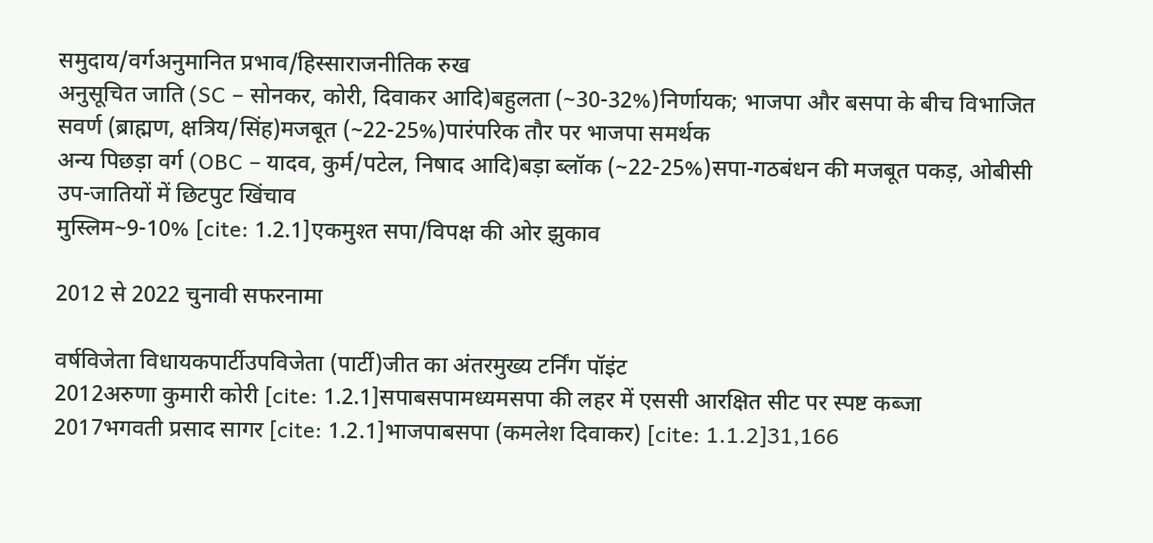समुदाय/वर्गअनुमानित प्रभाव/हिस्साराजनीतिक रुख
अनुसूचित जाति (SC – सोनकर, कोरी, दिवाकर आदि)बहुलता (~30-32%)निर्णायक; भाजपा और बसपा के बीच विभाजित
सवर्ण (ब्राह्मण, क्षत्रिय/सिंह)मजबूत (~22-25%)पारंपरिक तौर पर भाजपा समर्थक
अन्य पिछड़ा वर्ग (OBC – यादव, कुर्म/पटेल, निषाद आदि)बड़ा ब्लॉक (~22-25%)सपा-गठबंधन की मजबूत पकड़, ओबीसी उप-जातियों में छिटपुट खिंचाव
मुस्लिम~9-10% [cite: 1.2.1]एकमुश्त सपा/विपक्ष की ओर झुकाव

2012 से 2022 चुनावी सफरनामा

वर्षविजेता विधायकपार्टीउपविजेता (पार्टी)जीत का अंतरमुख्य टर्निंग पॉइंट
2012अरुणा कुमारी कोरी [cite: 1.2.1]सपाबसपामध्यमसपा की लहर में एससी आरक्षित सीट पर स्पष्ट कब्जा
2017भगवती प्रसाद सागर [cite: 1.2.1]भाजपाबसपा (कमलेश दिवाकर) [cite: 1.1.2]31,166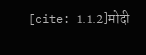[cite: 1.1.2]मोदी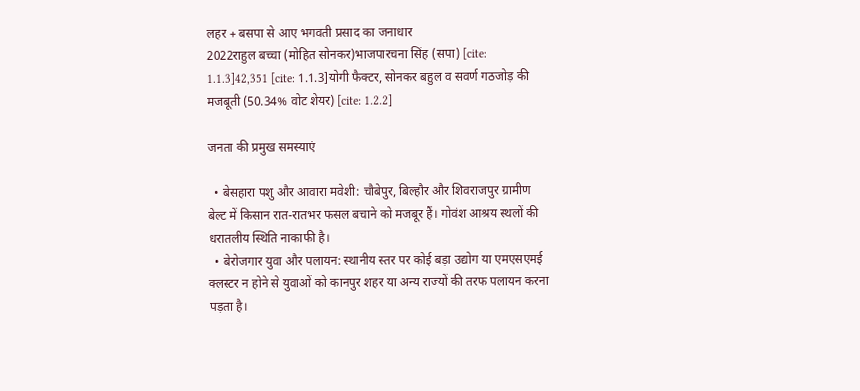लहर + बसपा से आए भगवती प्रसाद का जनाधार
2022राहुल बच्चा (मोहित सोनकर)भाजपारचना सिंह (सपा) [cite: 1.1.3]42,351 [cite: 1.1.3]योगी फैक्टर, सोनकर बहुल व सवर्ण गठजोड़ की मजबूती (50.34% वोट शेयर) [cite: 1.2.2]

जनता की प्रमुख समस्याएं

  • बेसहारा पशु और आवारा मवेशी: चौबेपुर, बिल्हौर और शिवराजपुर ग्रामीण बेल्ट में किसान रात-रातभर फसल बचाने को मजबूर हैं। गोवंश आश्रय स्थलों की धरातलीय स्थिति नाकाफी है।
  • बेरोजगार युवा और पलायन: स्थानीय स्तर पर कोई बड़ा उद्योग या एमएसएमई क्लस्टर न होने से युवाओं को कानपुर शहर या अन्य राज्यों की तरफ पलायन करना पड़ता है।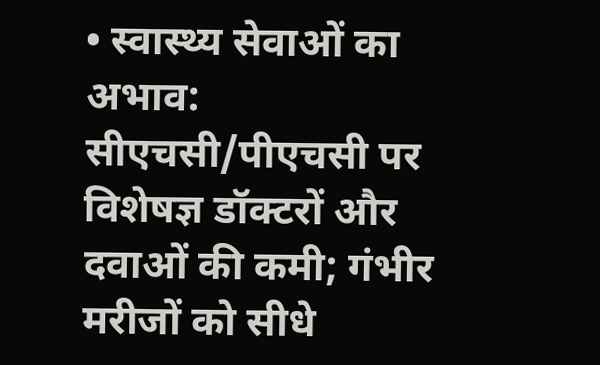• स्वास्थ्य सेवाओं का अभाव: सीएचसी/पीएचसी पर विशेषज्ञ डॉक्टरों और दवाओं की कमी; गंभीर मरीजों को सीधे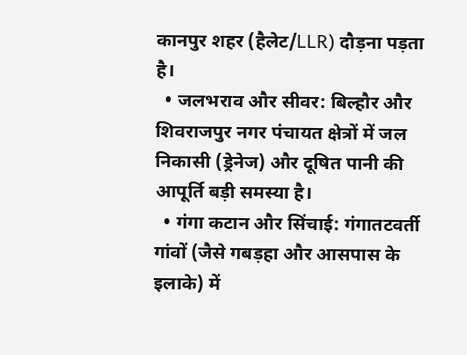कानपुर शहर (हैलेट/LLR) दौड़ना पड़ता है।
  • जलभराव और सीवर: बिल्हौर और शिवराजपुर नगर पंचायत क्षेत्रों में जल निकासी (ड्रेनेज) और दूषित पानी की आपूर्ति बड़ी समस्या है।
  • गंगा कटान और सिंचाई: गंगातटवर्ती गांवों (जैसे गबड़हा और आसपास के इलाके) में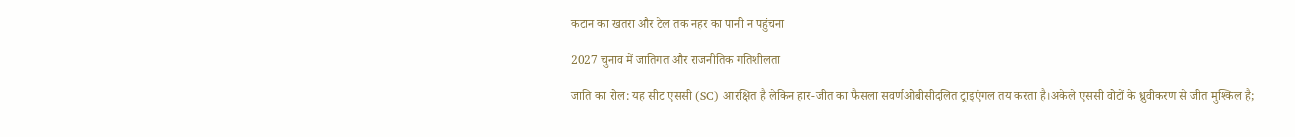कटान का खतरा और टेल तक नहर का पानी न पहुंचना

2027 चुनाव में जातिगत और राजनीतिक गतिशीलता

जाति का रोल: यह सीट एससी (SC) आरक्षित है लेकिन हार-जीत का फैसला सवर्णओबीसीदलित ट्राइएंगल तय करता है।अकेले एससी वोटों के ध्रुवीकरण से जीत मुश्किल है;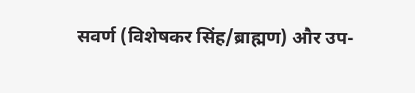सवर्ण (विशेषकर सिंह/ब्राह्मण) और उप-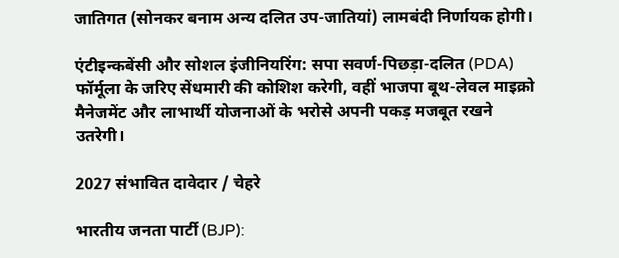जातिगत (सोनकर बनाम अन्य दलित उप-जातियां) लामबंदी निर्णायक होगी।

एंटीइन्कबेंसी और सोशल इंजीनियरिंग: सपा सवर्ण-पिछड़ा-दलित (PDA) फॉर्मूला के जरिए सेंधमारी की कोशिश करेगी, वहीं भाजपा बूथ-लेवल माइक्रो मैनेजमेंट और लाभार्थी योजनाओं के भरोसे अपनी पकड़ मजबूत रखने उतरेगी।

2027 संभावित दावेदार / चेहरे

भारतीय जनता पार्टी (BJP):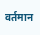वर्तमान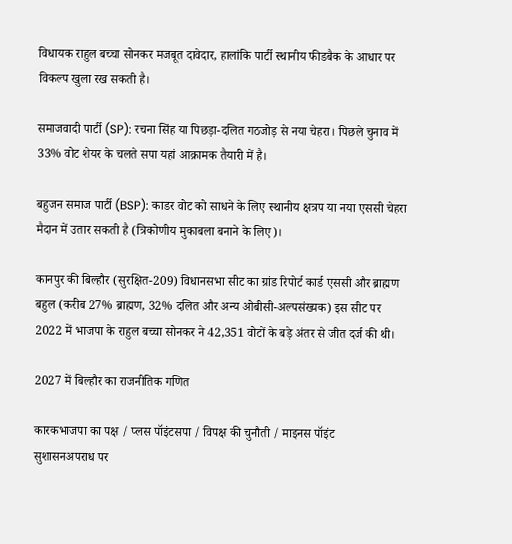विधायक राहुल बच्चा सोनकर मजबूत दावेदार, हालांकि पार्टी स्थानीय फीडबैक के आधार पर विकल्प खुला रख सकती है।

समाजवादी पार्टी (SP): रचना सिंह या पिछड़ा-दलित गठजोड़ से नया चेहरा। पिछले चुनाव में 33% वोट शेयर के चलते सपा यहां आक्रामक तैयारी में है।

बहुजन समाज पार्टी (BSP): काडर वोट को साधने के लिए स्थानीय क्षत्रप या नया एससी चेहरा मैदान में उतार सकती है (त्रिकोणीय मुकाबला बनाने के लिए)।

कानपुर की बिल्हौर (सुरक्षित-209) विधानसभा सीट का ग्रांड रिपोर्ट कार्ड एससी और ब्राह्मण बहुल (करीब 27% ब्राह्मण, 32% दलित और अन्य ओबीसी-अल्पसंख्यक) इस सीट पर 2022 में भाजपा के राहुल बच्चा सोनकर ने 42,351 वोटों के बड़े अंतर से जीत दर्ज की थी।

2027 में बिल्हौर का राजनीतिक गणित

कारकभाजपा का पक्ष / प्लस पॉइंटसपा / विपक्ष की चुनौती / माइनस पॉइंट
सुशासनअपराध पर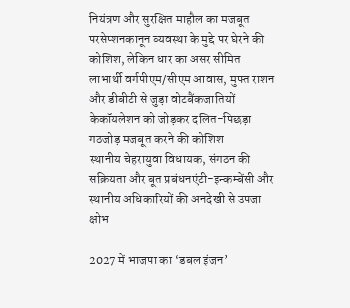नियंत्रण और सुरक्षित माहौल का मजबूत परसेप्शनकानून व्यवस्था के मुद्दे पर घेरने की कोशिश, लेकिन धार का असर सीमित
लाभार्थी वर्गपीएम/सीएम आवास, मुफ्त राशन और डीबीटी से जुड़ा वोटबैंकजातियों केकॉयलेशन को जोड़कर दलित-पिछड़ा गठजोड़ मजबूत करने की कोशिश
स्थानीय चेहरायुवा विधायक, संगठन की सक्रियता और बूत प्रबंधनएंटी-इन्कम्बेंसी और स्थानीय अधिकारियों की अनदेखी से उपजा क्षोभ

2027 में भाजपा का ‘डबल इंजन’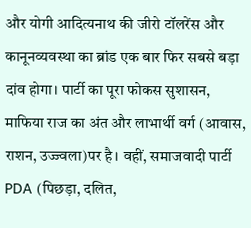और योगी आदित्यनाथ की जीरो टॉलरेंस और कानूनव्यवस्था का ब्रांड एक बार फिर सबसे बड़ा दांव होगा। पार्टी का पूरा फोकस सुशासन, माफिया राज का अंत और लाभार्थी वर्ग (आवास, राशन, उज्ज्वला)पर है। वहीं, समाजवादी पार्टी PDA (पिछड़ा, दलित,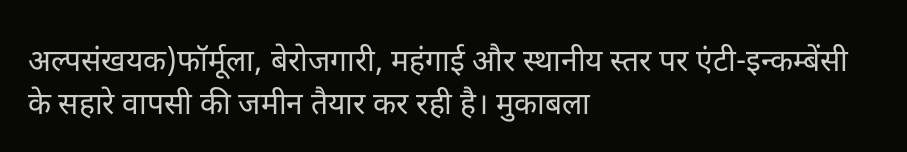अल्पसंखयक)फॉर्मूला, बेरोजगारी, महंगाई और स्थानीय स्तर पर एंटी-इन्कम्बेंसी के सहारे वापसी की जमीन तैयार कर रही है। मुकाबला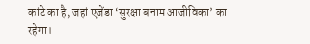कांटे का है, जहां एजेंडा ‘सुरक्षा बनाम आजीविका’ का रहेगा।